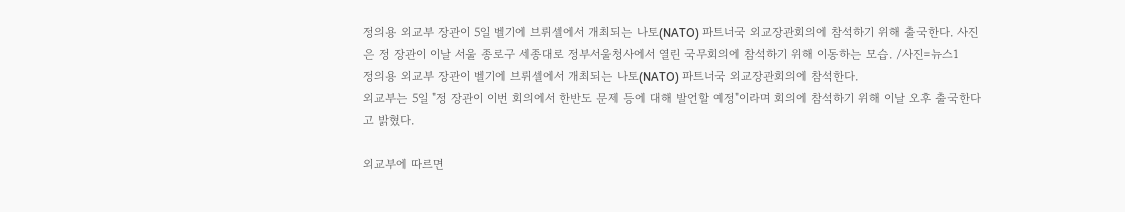정의용 외교부 장관이 5일 벨기에 브뤼셀에서 개최되는 나토(NATO) 파트너국 외교장관회의에 참석하기 위해 출국한다. 사진은 정 장관이 이날 서울 종로구 세종대로 정부서울청사에서 열린 국무회의에 참석하기 위해 이동하는 모습. /사진=뉴스1
정의용 외교부 장관이 벨기에 브뤼셀에서 개최되는 나토(NATO) 파트너국 외교장관회의에 참석한다.
외교부는 5일 "정 장관이 이번 회의에서 한반도 문제 등에 대해 발언할 예정"이라며 회의에 참석하기 위해 이날 오후 출국한다고 밝혔다.

외교부에 따르면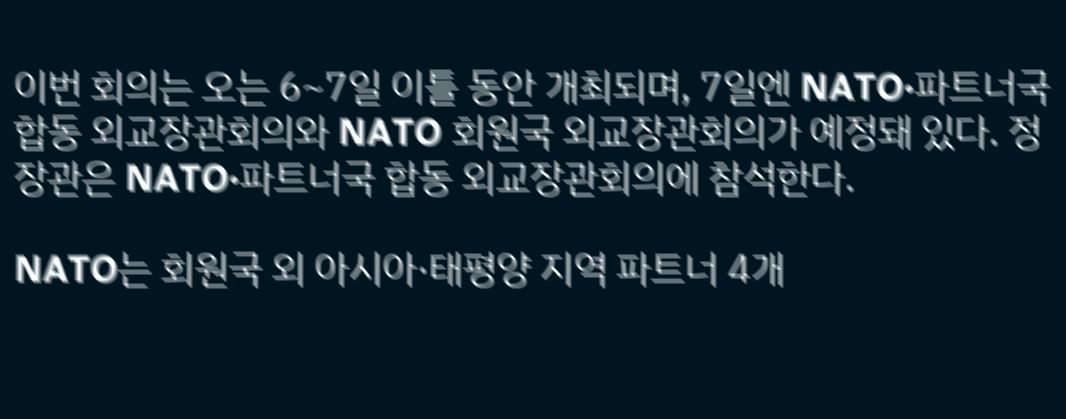이번 회의는 오는 6~7일 이틀 동안 개최되며, 7일엔 NATO·파트너국 합동 외교장관회의와 NATO 회원국 외교장관회의가 예정돼 있다. 정 장관은 NATO·파트너국 합동 외교장관회의에 참석한다.

NATO는 회원국 외 아시아·태평양 지역 파트너 4개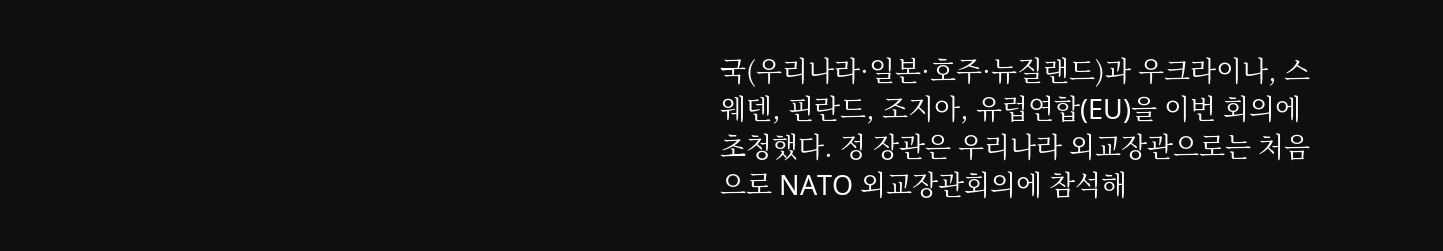국(우리나라·일본·호주·뉴질랜드)과 우크라이나, 스웨덴, 핀란드, 조지아, 유럽연합(EU)을 이번 회의에 초청했다. 정 장관은 우리나라 외교장관으로는 처음으로 NATO 외교장관회의에 참석해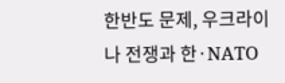한반도 문제, 우크라이나 전쟁과 한·NATO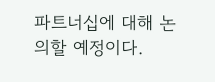파트너십에 대해 논의할 예정이다.